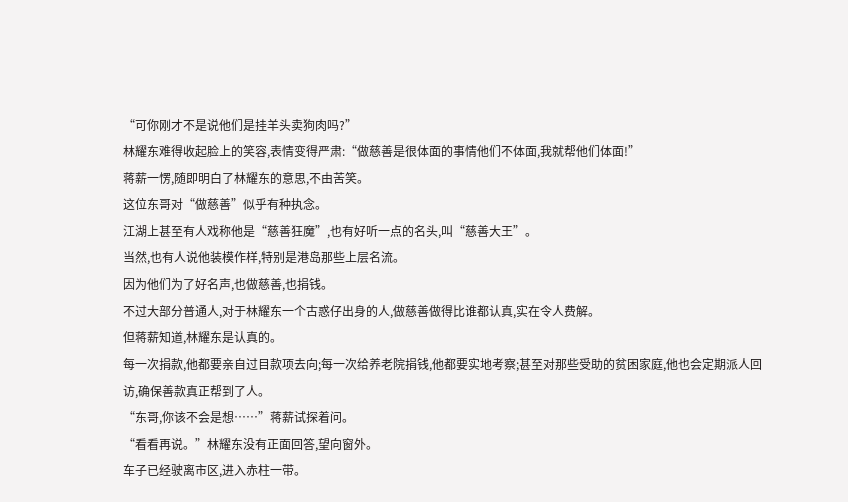“可你刚才不是说他们是挂羊头卖狗肉吗?”
林耀东难得收起脸上的笑容,表情变得严肃:“做慈善是很体面的事情他们不体面,我就帮他们体面!”
蒋薪一愣,随即明白了林耀东的意思,不由苦笑。
这位东哥对“做慈善”似乎有种执念。
江湖上甚至有人戏称他是“慈善狂魔”,也有好听一点的名头,叫“慈善大王”。
当然,也有人说他装模作样,特别是港岛那些上层名流。
因为他们为了好名声,也做慈善,也捐钱。
不过大部分普通人,对于林耀东一个古惑仔出身的人,做慈善做得比谁都认真,实在令人费解。
但蒋薪知道,林耀东是认真的。
每一次捐款,他都要亲自过目款项去向;每一次给养老院捐钱,他都要实地考察;甚至对那些受助的贫困家庭,他也会定期派人回访,确保善款真正帮到了人。
“东哥,你该不会是想……”蒋薪试探着问。
“看看再说。”林耀东没有正面回答,望向窗外。
车子已经驶离市区,进入赤柱一带。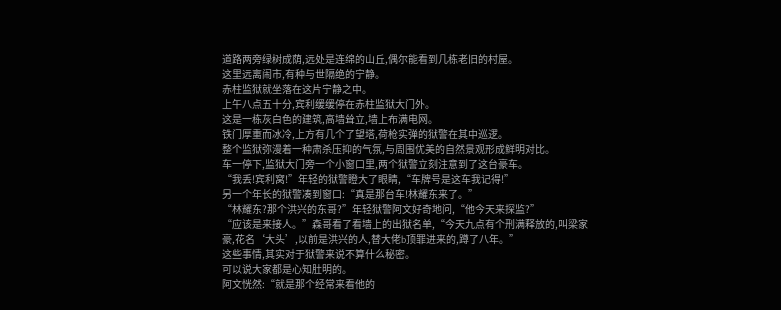道路两旁绿树成荫,远处是连绵的山丘,偶尔能看到几栋老旧的村屋。
这里远离闹市,有种与世隔绝的宁静。
赤柱监狱就坐落在这片宁静之中。
上午八点五十分,宾利缓缓停在赤柱监狱大门外。
这是一栋灰白色的建筑,高墙耸立,墙上布满电网。
铁门厚重而冰冷,上方有几个了望塔,荷枪实弹的狱警在其中巡逻。
整个监狱弥漫着一种肃杀压抑的气氛,与周围优美的自然景观形成鲜明对比。
车一停下,监狱大门旁一个小窗口里,两个狱警立刻注意到了这台豪车。
“我丢!宾利窝!”年轻的狱警瞪大了眼睛,“车牌号是这车我记得!”
另一个年长的狱警凑到窗口:“真是那台车!林耀东来了。”
“林耀东?那个洪兴的东哥?”年轻狱警阿文好奇地问,“他今天来探监?”
“应该是来接人。”森哥看了看墙上的出狱名单,“今天九点有个刑满释放的,叫梁家豪,花名‘大头’,以前是洪兴的人,替大佬b顶罪进来的,蹲了八年。”
这些事情,其实对于狱警来说不算什么秘密。
可以说大家都是心知肚明的。
阿文恍然:“就是那个经常来看他的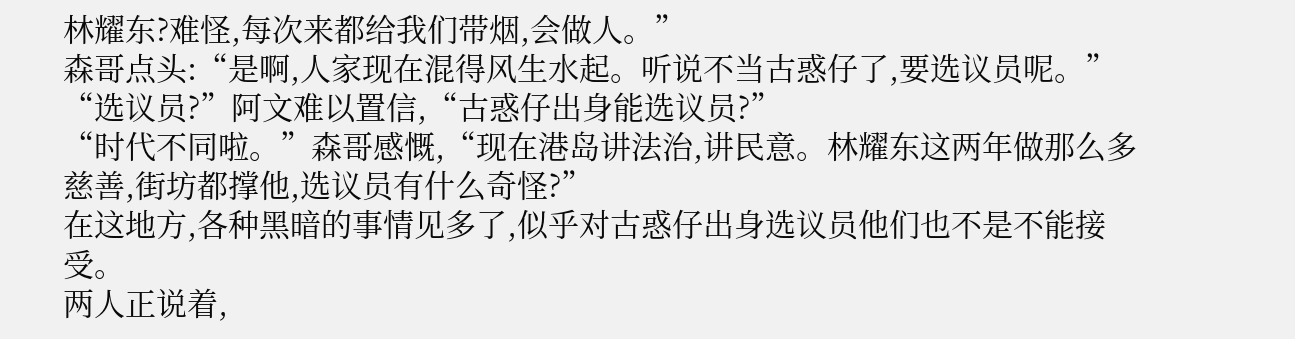林耀东?难怪,每次来都给我们带烟,会做人。”
森哥点头:“是啊,人家现在混得风生水起。听说不当古惑仔了,要选议员呢。”
“选议员?”阿文难以置信,“古惑仔出身能选议员?”
“时代不同啦。”森哥感慨,“现在港岛讲法治,讲民意。林耀东这两年做那么多慈善,街坊都撑他,选议员有什么奇怪?”
在这地方,各种黑暗的事情见多了,似乎对古惑仔出身选议员他们也不是不能接受。
两人正说着,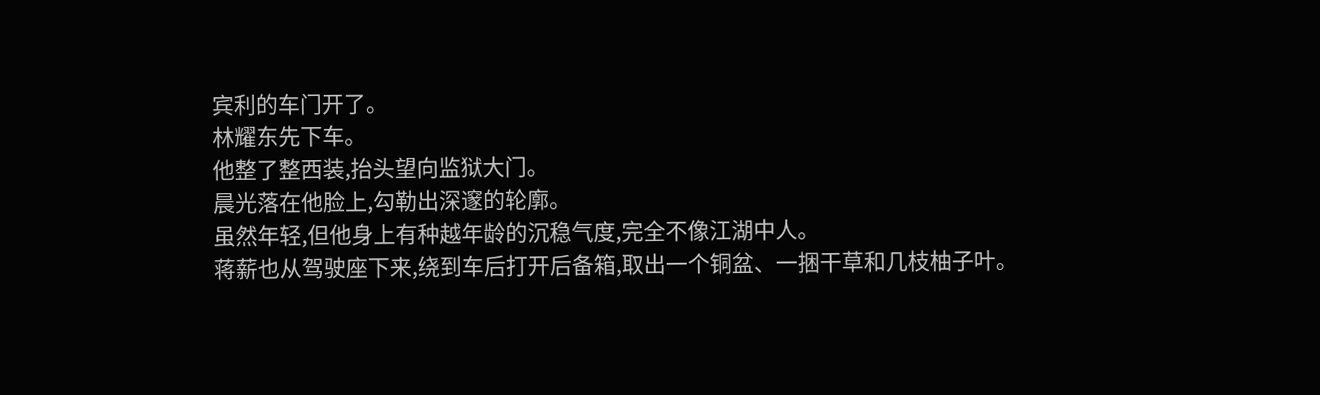宾利的车门开了。
林耀东先下车。
他整了整西装,抬头望向监狱大门。
晨光落在他脸上,勾勒出深邃的轮廓。
虽然年轻,但他身上有种越年龄的沉稳气度,完全不像江湖中人。
蒋薪也从驾驶座下来,绕到车后打开后备箱,取出一个铜盆、一捆干草和几枝柚子叶。